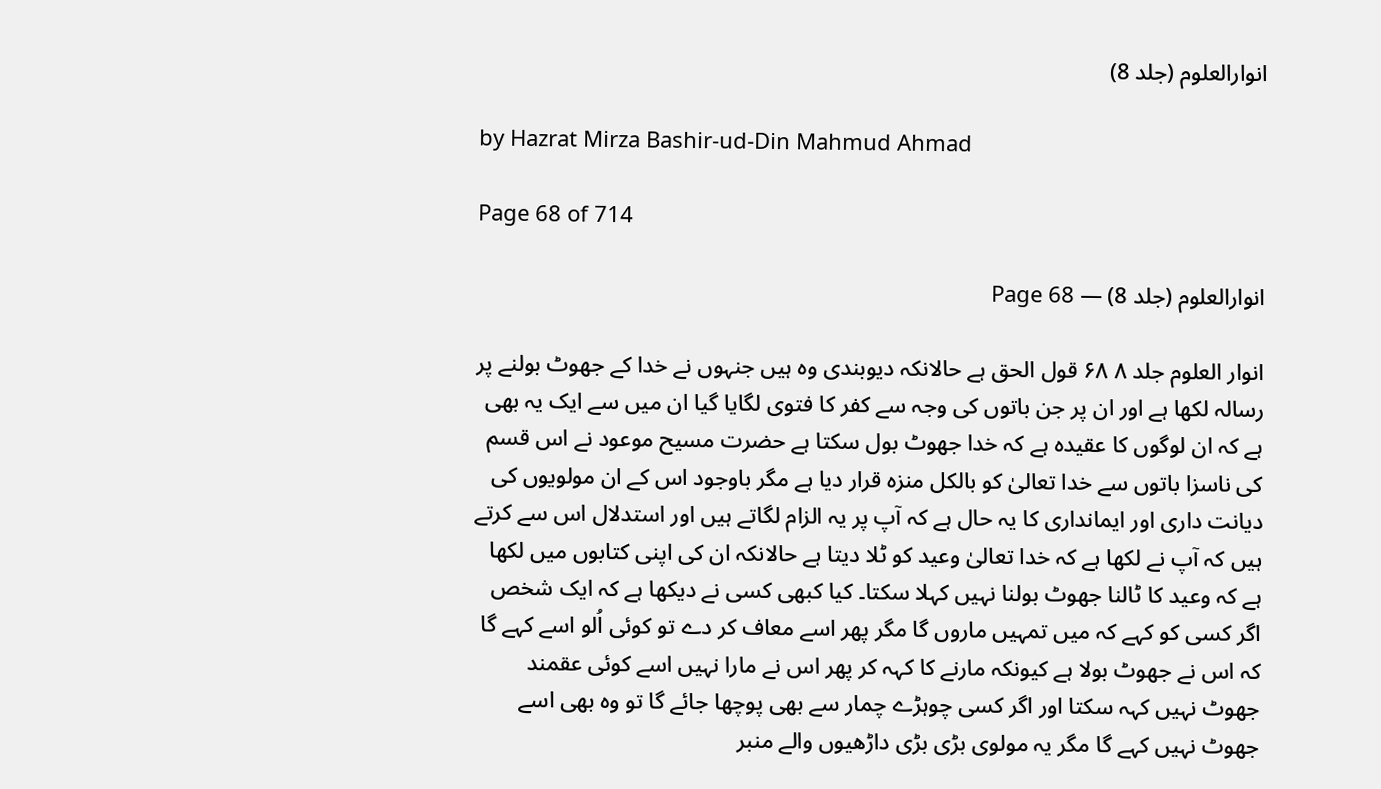انوارالعلوم (جلد 8)

by Hazrat Mirza Bashir-ud-Din Mahmud Ahmad

Page 68 of 714

انوارالعلوم (جلد 8) — Page 68

انوار العلوم جلد ۸ ۶۸ قول الحق ہے حالانکہ دیوبندی وہ ہیں جنہوں نے خدا کے جھوٹ بولنے پر رسالہ لکھا ہے اور ان پر جن باتوں کی وجہ سے کفر کا فتوی لگایا گیا ان میں سے ایک یہ بھی ہے کہ ان لوگوں کا عقیدہ ہے کہ خدا جھوٹ بول سکتا ہے حضرت مسیح موعود نے اس قسم کی ناسزا باتوں سے خدا تعالیٰ کو بالکل منزہ قرار دیا ہے مگر باوجود اس کے ان مولویوں کی دیانت داری اور ایمانداری کا یہ حال ہے کہ آپ پر یہ الزام لگاتے ہیں اور استدلال اس سے کرتے ہیں کہ آپ نے لکھا ہے کہ خدا تعالیٰ وعید کو ٹلا دیتا ہے حالانکہ ان کی اپنی کتابوں میں لکھا ہے کہ وعید کا ٹالنا جھوٹ بولنا نہیں کہلا سکتا۔ کیا کبھی کسی نے دیکھا ہے کہ ایک شخص اگر کسی کو کہے کہ میں تمہیں ماروں گا مگر پھر اسے معاف کر دے تو کوئی اُلو اسے کہے گا کہ اس نے جھوٹ بولا ہے کیونکہ مارنے کا کہہ کر پھر اس نے مارا نہیں اسے کوئی عقمند جھوٹ نہیں کہہ سکتا اور اگر کسی چوہڑے چمار سے بھی پوچھا جائے گا تو وہ بھی اسے جھوٹ نہیں کہے گا مگر یہ مولوی بڑی بڑی داڑھیوں والے منبر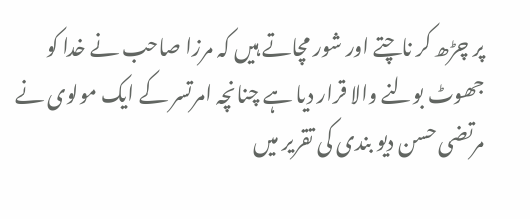پر چڑھ کر ناچتے اور شور مچاتے ہیں کہ مرزا صاحب نے خدا کو جھوٹ بولنے والا قرار دیا ہے چنانچہ امرتسر کے ایک مولوی نے مرتضی حسن دیو بندی کی تقریر میں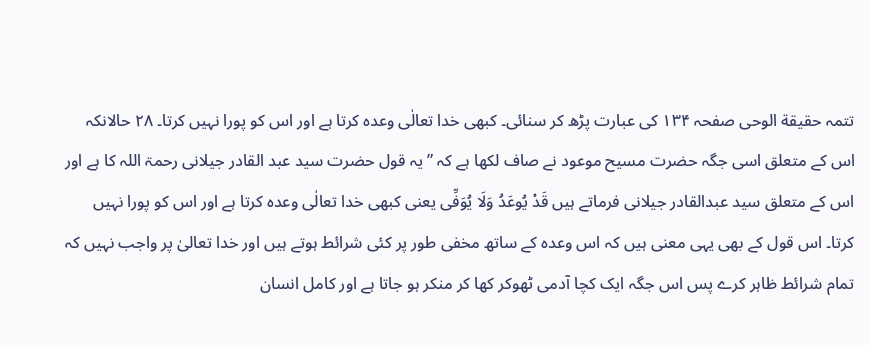تتمہ حقیقة الوحی صفحہ ۱۳۴ کی عبارت پڑھ کر سنائی۔ کبھی خدا تعالٰی وعدہ کرتا ہے اور اس کو پورا نہیں کرتا۔ ۲۸ حالانکہ اس کے متعلق اسی جگہ حضرت مسیح موعود نے صاف لکھا ہے کہ ” یہ قول حضرت سید عبد القادر جیلانی رحمۃ اللہ کا ہے اور اس کے متعلق سید عبدالقادر جیلانی فرماتے ہیں قَدْ يُوعَدُ وَلَا يُوَفِّی یعنی کبھی خدا تعالٰی وعدہ کرتا ہے اور اس کو پورا نہیں کرتا۔ اس قول کے بھی یہی معنی ہیں کہ اس وعدہ کے ساتھ مخفی طور پر کئی شرائط ہوتے ہیں اور خدا تعالیٰ پر واجب نہیں کہ تمام شرائط ظاہر کرے پس اس جگہ ایک کچا آدمی ٹھوکر کھا کر منکر ہو جاتا ہے اور کامل انسان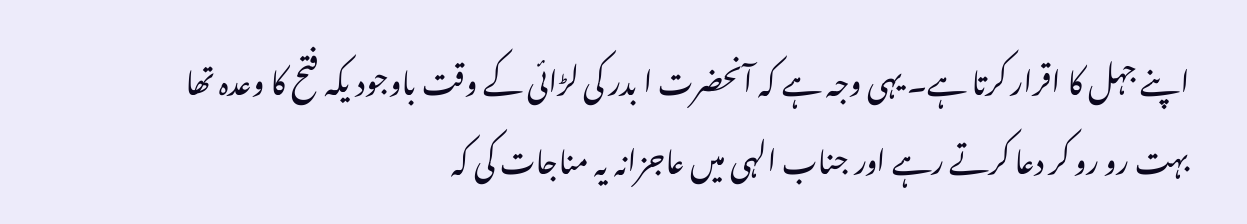اپنے جہل کا اقرار کرتا ہے۔ یہی وجہ ہے کہ آنحضرت ا بدر کی لڑائی کے وقت باوجود یکہ فتح کا وعدہ تھا بہت رو رو کر دعا کرتے رہے اور جناب الہی میں عاجزانہ یہ مناجات کی کہ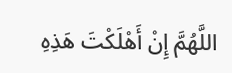اللَّهُمَّ إِنْ أَهْلَكْتَ هَذِهِ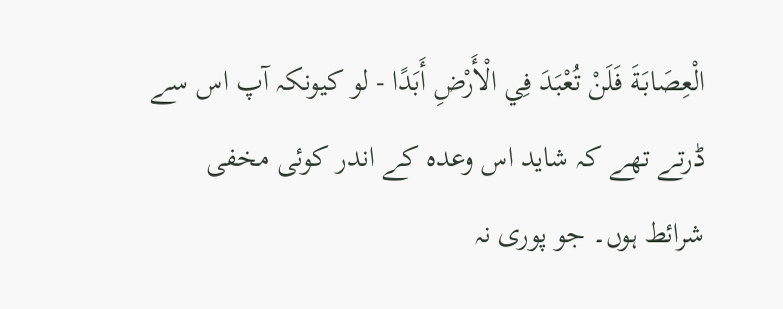الْعِصَابَةَ فَلَنْ تُعْبَدَ فِي الْأَرْضِ أَبَدًا - لو کیونکہ آپ اس سے ڈرتے تھے کہ شاید اس وعدہ کے اندر کوئی مخفی شرائط ہوں۔ جو پوری نہ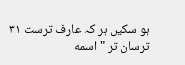ہو سکیں ہر کہ عارف ترست ۳۱ ترسان تر " اسمه